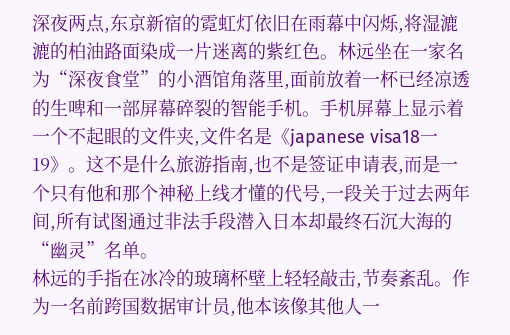深夜两点,东京新宿的霓虹灯依旧在雨幕中闪烁,将湿漉漉的柏油路面染成一片迷离的紫红色。林远坐在一家名为“深夜食堂”的小酒馆角落里,面前放着一杯已经凉透的生啤和一部屏幕碎裂的智能手机。手机屏幕上显示着一个不起眼的文件夹,文件名是《japanese visa18一19》。这不是什么旅游指南,也不是签证申请表,而是一个只有他和那个神秘上线才懂的代号,一段关于过去两年间,所有试图通过非法手段潜入日本却最终石沉大海的“幽灵”名单。
林远的手指在冰冷的玻璃杯壁上轻轻敲击,节奏紊乱。作为一名前跨国数据审计员,他本该像其他人一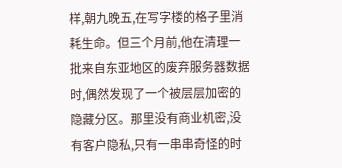样,朝九晚五,在写字楼的格子里消耗生命。但三个月前,他在清理一批来自东亚地区的废弃服务器数据时,偶然发现了一个被层层加密的隐藏分区。那里没有商业机密,没有客户隐私,只有一串串奇怪的时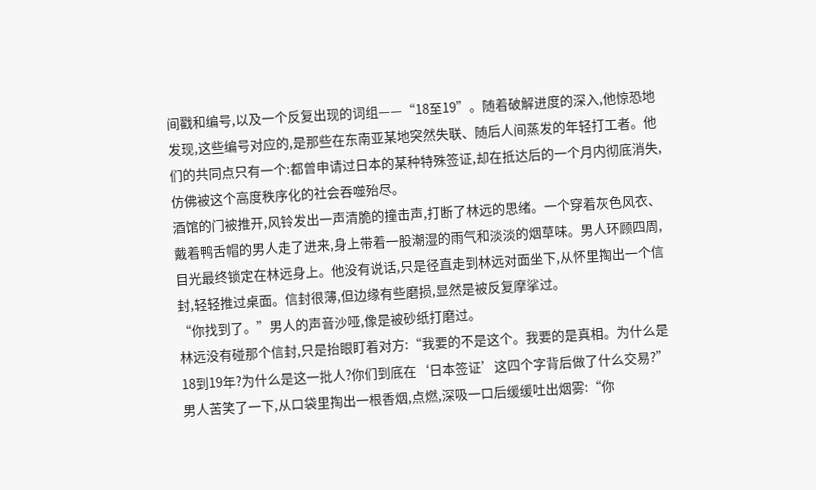间戳和编号,以及一个反复出现的词组——“18至19”。随着破解进度的深入,他惊恐地发现,这些编号对应的,是那些在东南亚某地突然失联、随后人间蒸发的年轻打工者。他们的共同点只有一个:都曾申请过日本的某种特殊签证,却在抵达后的一个月内彻底消失,仿佛被这个高度秩序化的社会吞噬殆尽。
酒馆的门被推开,风铃发出一声清脆的撞击声,打断了林远的思绪。一个穿着灰色风衣、戴着鸭舌帽的男人走了进来,身上带着一股潮湿的雨气和淡淡的烟草味。男人环顾四周,目光最终锁定在林远身上。他没有说话,只是径直走到林远对面坐下,从怀里掏出一个信封,轻轻推过桌面。信封很薄,但边缘有些磨损,显然是被反复摩挲过。
“你找到了。”男人的声音沙哑,像是被砂纸打磨过。
林远没有碰那个信封,只是抬眼盯着对方:“我要的不是这个。我要的是真相。为什么是18到19年?为什么是这一批人?你们到底在‘日本签证’这四个字背后做了什么交易?”
男人苦笑了一下,从口袋里掏出一根香烟,点燃,深吸一口后缓缓吐出烟雾:“你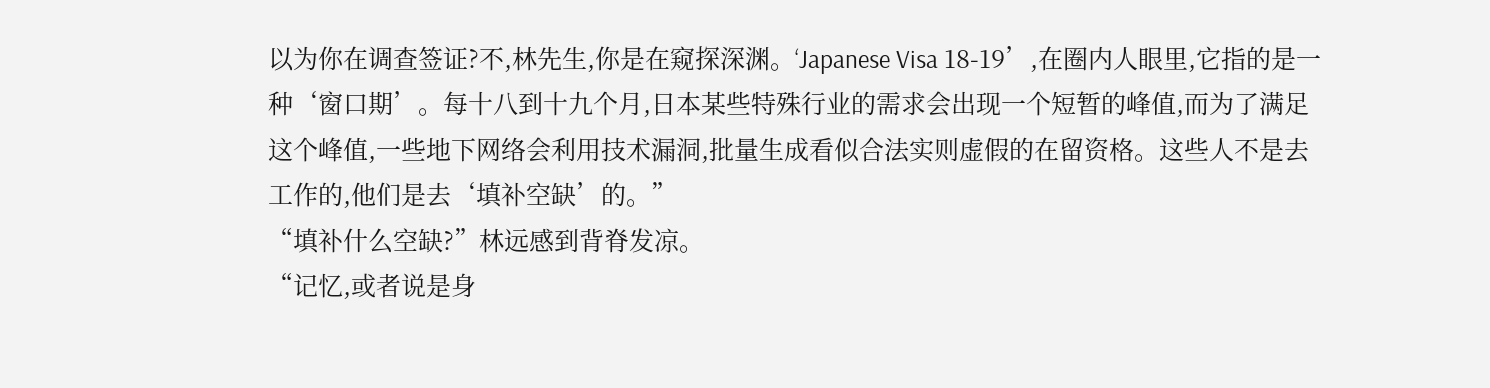以为你在调查签证?不,林先生,你是在窥探深渊。‘Japanese Visa 18-19’,在圈内人眼里,它指的是一种‘窗口期’。每十八到十九个月,日本某些特殊行业的需求会出现一个短暂的峰值,而为了满足这个峰值,一些地下网络会利用技术漏洞,批量生成看似合法实则虚假的在留资格。这些人不是去工作的,他们是去‘填补空缺’的。”
“填补什么空缺?”林远感到背脊发凉。
“记忆,或者说是身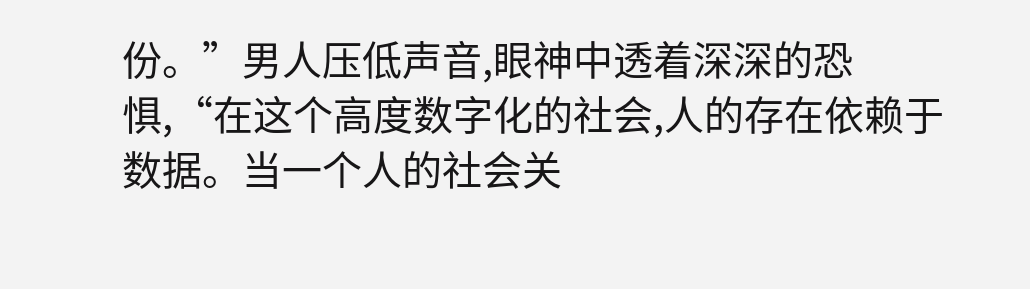份。”男人压低声音,眼神中透着深深的恐惧,“在这个高度数字化的社会,人的存在依赖于数据。当一个人的社会关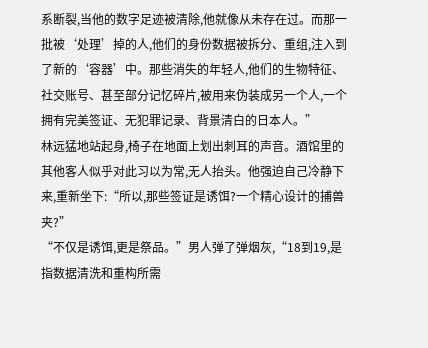系断裂,当他的数字足迹被清除,他就像从未存在过。而那一批被‘处理’掉的人,他们的身份数据被拆分、重组,注入到了新的‘容器’中。那些消失的年轻人,他们的生物特征、社交账号、甚至部分记忆碎片,被用来伪装成另一个人,一个拥有完美签证、无犯罪记录、背景清白的日本人。”
林远猛地站起身,椅子在地面上划出刺耳的声音。酒馆里的其他客人似乎对此习以为常,无人抬头。他强迫自己冷静下来,重新坐下:“所以,那些签证是诱饵?一个精心设计的捕兽夹?”
“不仅是诱饵,更是祭品。”男人弹了弹烟灰,“18到19,是指数据清洗和重构所需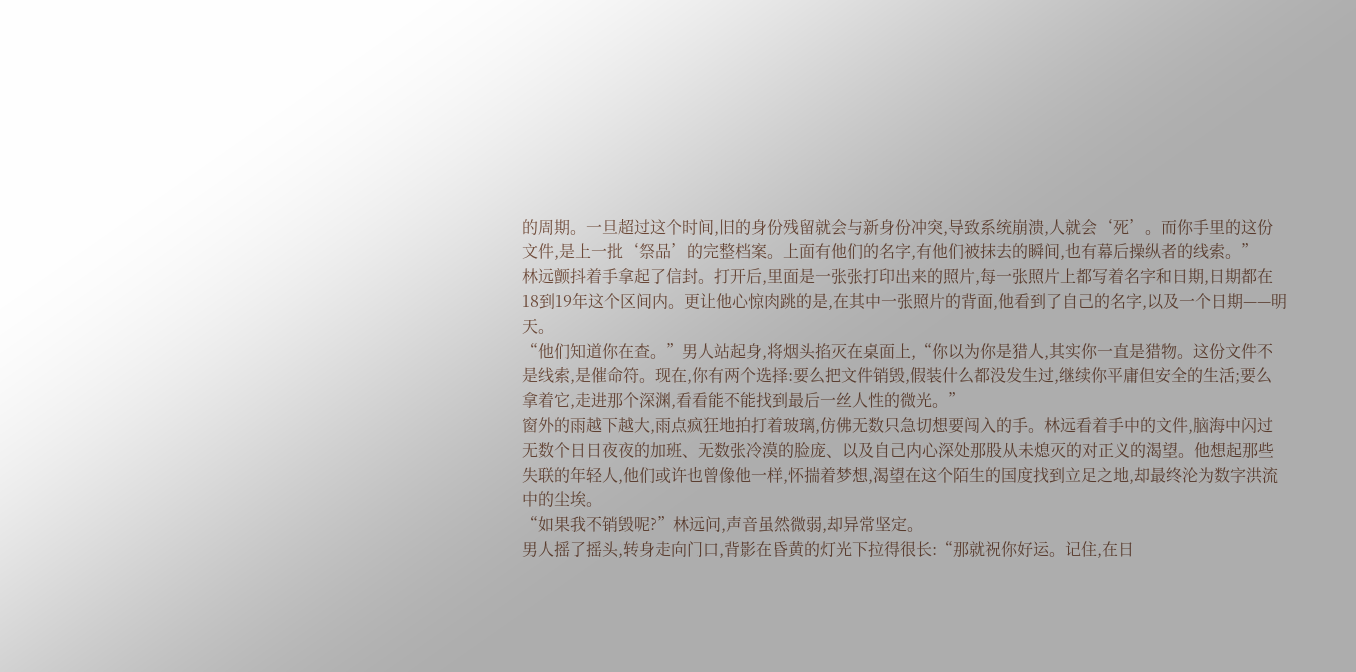的周期。一旦超过这个时间,旧的身份残留就会与新身份冲突,导致系统崩溃,人就会‘死’。而你手里的这份文件,是上一批‘祭品’的完整档案。上面有他们的名字,有他们被抹去的瞬间,也有幕后操纵者的线索。”
林远颤抖着手拿起了信封。打开后,里面是一张张打印出来的照片,每一张照片上都写着名字和日期,日期都在18到19年这个区间内。更让他心惊肉跳的是,在其中一张照片的背面,他看到了自己的名字,以及一个日期——明天。
“他们知道你在查。”男人站起身,将烟头掐灭在桌面上,“你以为你是猎人,其实你一直是猎物。这份文件不是线索,是催命符。现在,你有两个选择:要么把文件销毁,假装什么都没发生过,继续你平庸但安全的生活;要么拿着它,走进那个深渊,看看能不能找到最后一丝人性的微光。”
窗外的雨越下越大,雨点疯狂地拍打着玻璃,仿佛无数只急切想要闯入的手。林远看着手中的文件,脑海中闪过无数个日日夜夜的加班、无数张冷漠的脸庞、以及自己内心深处那股从未熄灭的对正义的渴望。他想起那些失联的年轻人,他们或许也曾像他一样,怀揣着梦想,渴望在这个陌生的国度找到立足之地,却最终沦为数字洪流中的尘埃。
“如果我不销毁呢?”林远问,声音虽然微弱,却异常坚定。
男人摇了摇头,转身走向门口,背影在昏黄的灯光下拉得很长:“那就祝你好运。记住,在日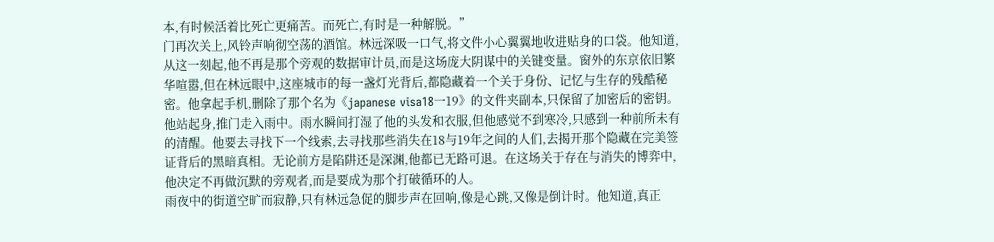本,有时候活着比死亡更痛苦。而死亡,有时是一种解脱。”
门再次关上,风铃声响彻空荡的酒馆。林远深吸一口气,将文件小心翼翼地收进贴身的口袋。他知道,从这一刻起,他不再是那个旁观的数据审计员,而是这场庞大阴谋中的关键变量。窗外的东京依旧繁华喧嚣,但在林远眼中,这座城市的每一盏灯光背后,都隐藏着一个关于身份、记忆与生存的残酷秘密。他拿起手机,删除了那个名为《japanese visa18一19》的文件夹副本,只保留了加密后的密钥。
他站起身,推门走入雨中。雨水瞬间打湿了他的头发和衣服,但他感觉不到寒冷,只感到一种前所未有的清醒。他要去寻找下一个线索,去寻找那些消失在18与19年之间的人们,去揭开那个隐藏在完美签证背后的黑暗真相。无论前方是陷阱还是深渊,他都已无路可退。在这场关于存在与消失的博弈中,他决定不再做沉默的旁观者,而是要成为那个打破循环的人。
雨夜中的街道空旷而寂静,只有林远急促的脚步声在回响,像是心跳,又像是倒计时。他知道,真正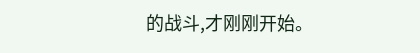的战斗,才刚刚开始。